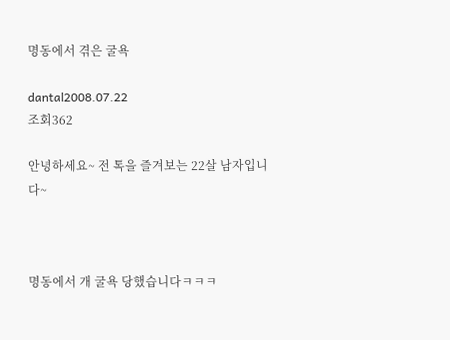명동에서 겪은 굴욕

dantal2008.07.22
조회362

안녕하세요~ 전 톡을 즐겨보는 22살 남자입니다~



명동에서 개 굴욕 당했습니다ㅋㅋㅋ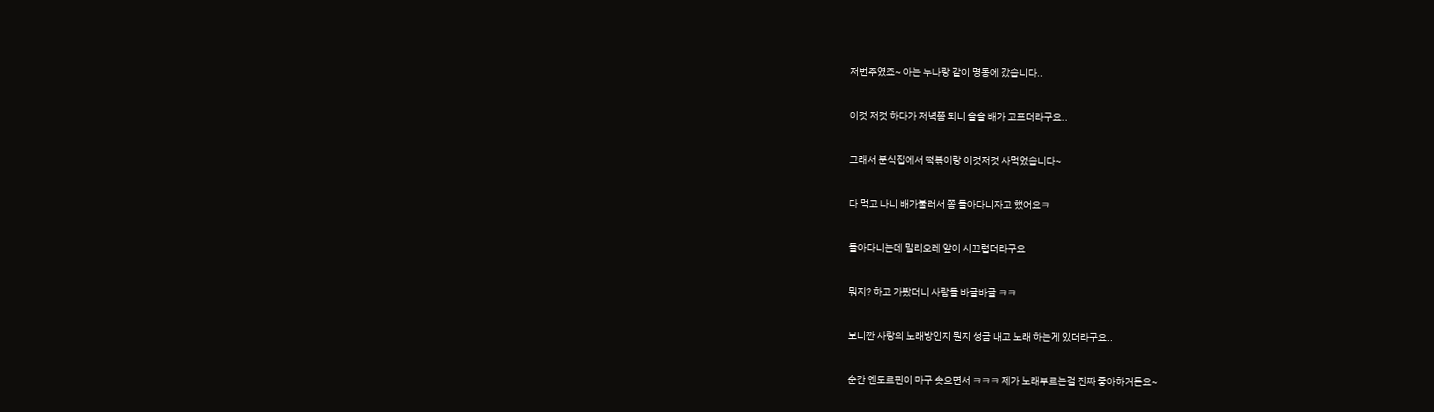저번주였죠~ 아는 누나랑 같이 명동에 갔습니다..



이것 저것 하다가 저녁쯤 되니 슬슬 배가 고프더라구요..



그래서 분식집에서 떡볶이랑 이것저것 사먹었습니다~



다 먹고 나니 배가불러서 쫌 돌아다니자고 했어요ㅋ



돌아다니는데 밀리오레 앞이 시끄럽더라구요



뭐지? 하고 가봤더니 사람들 바글바글 ㅋㅋ



보니깐 사랑의 노래방인지 뭔지 성금 내고 노래 하는게 있더라구요..



순간 엔도르핀이 마구 솟으면서 ㅋㅋㅋ 제가 노래부르는걸 진짜 좋아하거든요~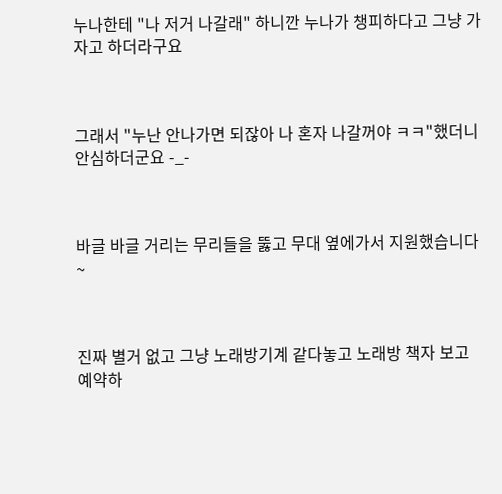누나한테 "나 저거 나갈래" 하니깐 누나가 챙피하다고 그냥 가자고 하더라구요



그래서 "누난 안나가면 되잖아 나 혼자 나갈꺼야 ㅋㅋ"했더니 안심하더군요 -_-



바글 바글 거리는 무리들을 뚫고 무대 옆에가서 지원했습니다~



진짜 별거 없고 그냥 노래방기계 같다놓고 노래방 책자 보고 예약하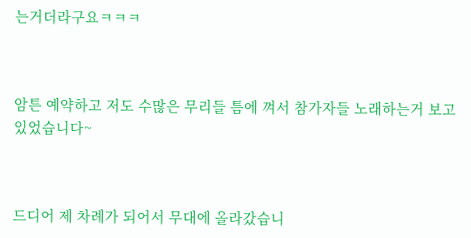는거더라구요ㅋㅋㅋ



암튼 예약하고 저도 수많은 무리들 틈에 껴서 참가자들 노래하는거 보고 있었습니다~



드디어 제 차례가 되어서 무대에 올라갔습니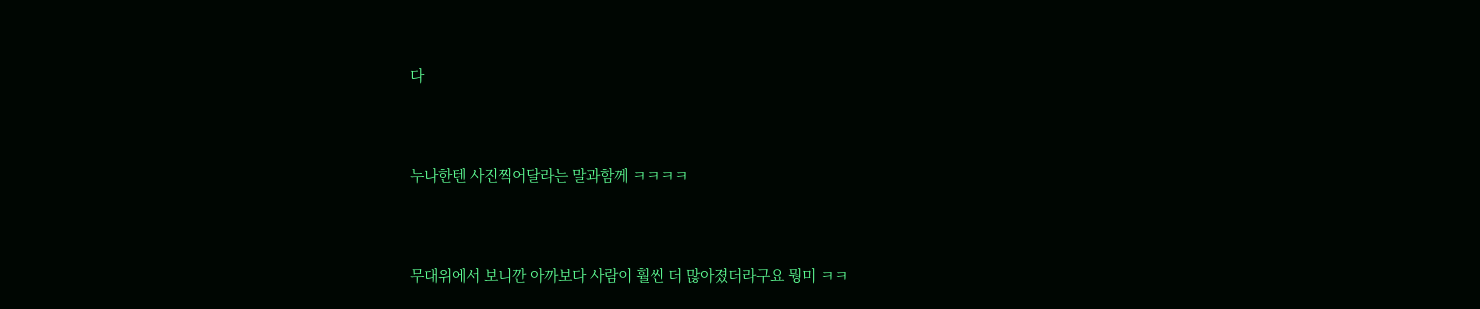다



누나한텐 사진찍어달라는 말과함께 ㅋㅋㅋㅋ



무대위에서 보니깐 아까보다 사람이 훨씬 더 많아졌더라구요 뭥미 ㅋㅋ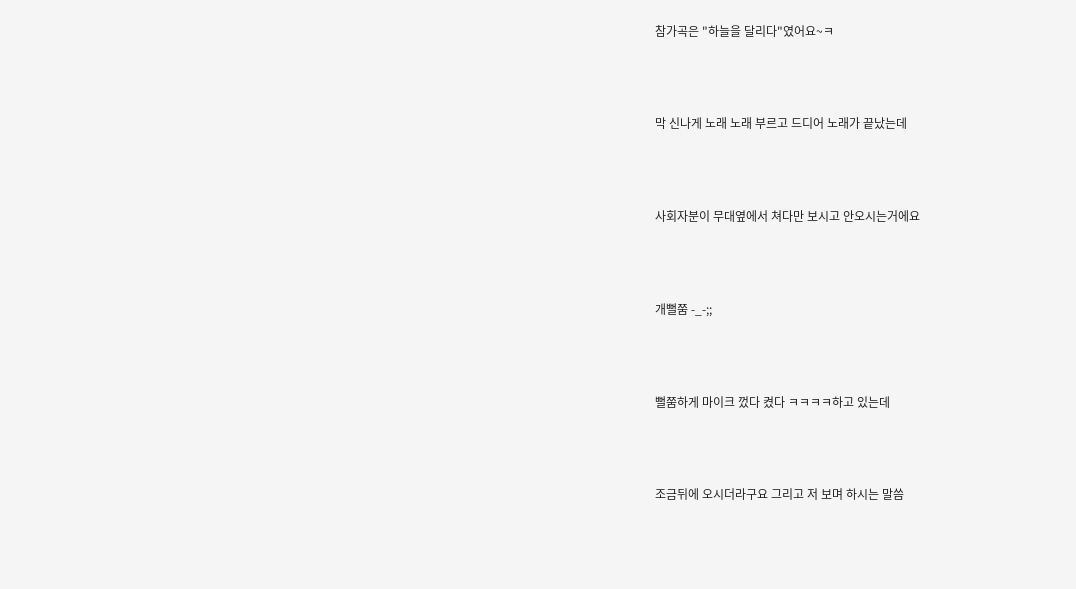참가곡은 "하늘을 달리다"였어요~ㅋ



막 신나게 노래 노래 부르고 드디어 노래가 끝났는데



사회자분이 무대옆에서 쳐다만 보시고 안오시는거에요



개뻘쭘 -_-;;



뻘쭘하게 마이크 껐다 켰다 ㅋㅋㅋㅋ하고 있는데



조금뒤에 오시더라구요 그리고 저 보며 하시는 말씀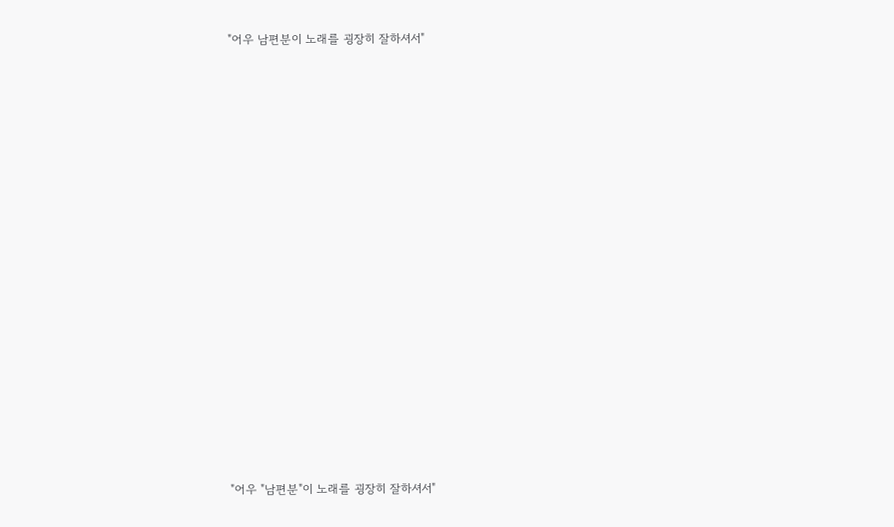"어우 남편분이 노래를 굉장히 잘하셔서"





























"어우 "남편분"이 노래를 굉장히 잘하셔서"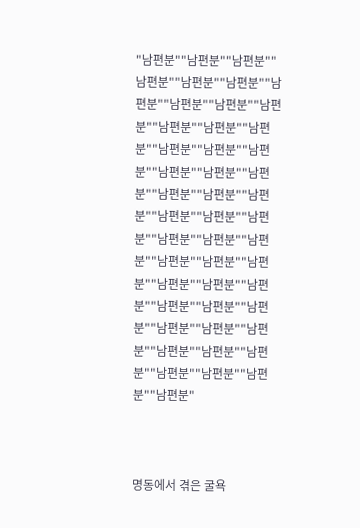"남편분""남편분""남편분""남편분""남편분""남편분""남편분""남편분""남편분""남편분""남편분""남편분""남편분""남편분""남편분""남편분""남편분""남편분""남편분""남편분""남편분""남편분""남편분""남편분""남편분""남편분""남편분""남편분""남편분""남편분""남편분""남편분""남편분""남편분""남편분""남편분""남편분""남편분""남편분""남편분""남편분""남편분""남편분""남편분""남편분""남편분""남편분"



명동에서 겪은 굴욕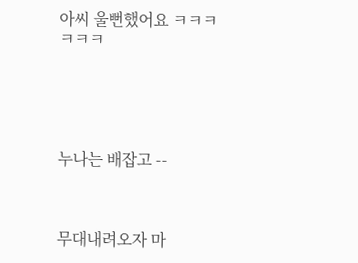아씨 울뻔했어요 ㅋㅋㅋㅋㅋㅋ





누나는 배잡고 --



무대내려오자 마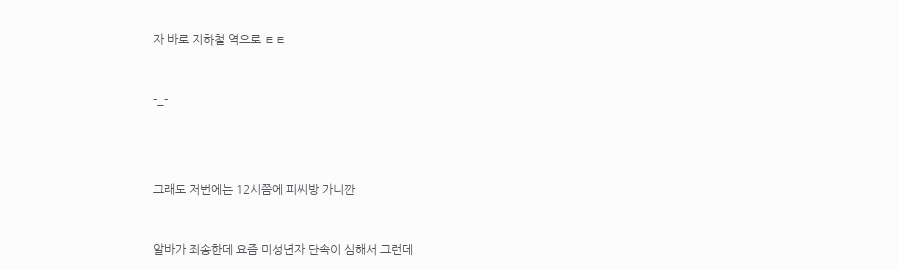자 바로 지하철 역으로 ㅌㅌ



-_-





그래도 저번에는 12시쯤에 피씨방 가니깐



알바가 죄송한데 요즘 미성년자 단속이 심해서 그런데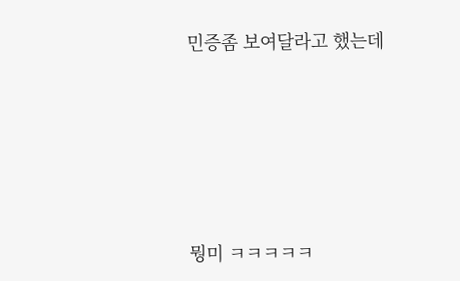민증좀 보여달라고 했는데







뭥미 ㅋㅋㅋㅋㅋ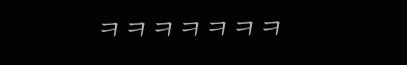ㅋㅋㅋㅋㅋㅋㅋ